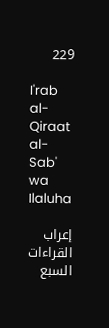229

I'rab al-Qiraat al-Sab' wa Ilaluha

إعراب القراءات السبع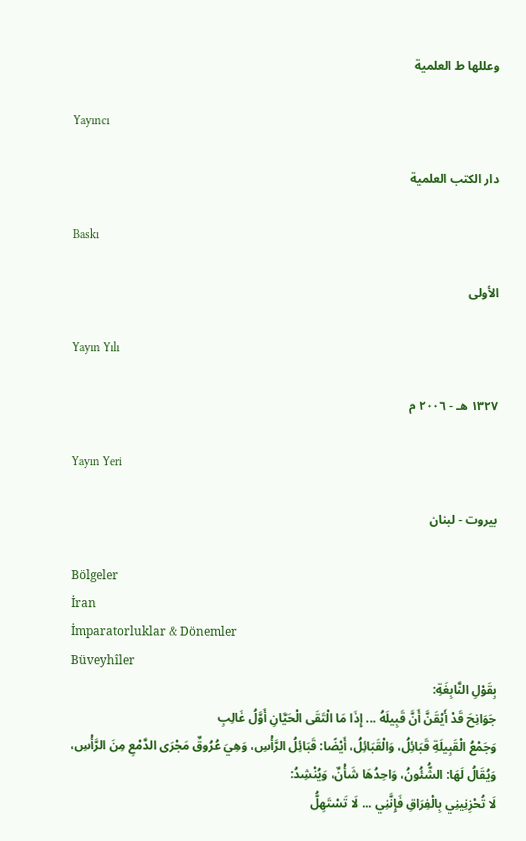وعللها ط العلمية

Yayıncı

دار الكتب العلمية

Baskı

الأولى

Yayın Yılı

١٣٢٧ هـ - ٢٠٠٦ م

Yayın Yeri

بيروت - لبنان

Bölgeler
İran
İmparatorluklar & Dönemler
Büveyhîler
بِقَوْلِ النَّابِغَةِ:
جَوَانِحَ قَدْ أَيْقَنَّ أَنَّ قَبِيلَهُ ... إِذَا مَا الْتَقَى الْحَيَّانِ أَوَّلُ غَالِبِ
وَجَمْعُ الْقَبِيلَةِ قَبَائِلُ، وَالْقَبَائِلُ، أَيْضًا: قَبَائِلُ الرَّأْسِ، وَهِيَ عُرُوقٌ مَجْرَى الدَّمْعِ مِنَ الرَّأْسِ، وَيُقَالُ لَهَا: الشُّئُونُ، وَاحِدُهَا شَأْنٌ، وَيُنْشِدُ:
لَا تُحْزِنِينِي بِالْفِرَاقِ فَإِنَّنِي ... لَا تَسْتَهِلُّ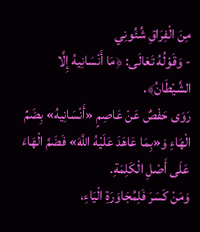مِنَ الْفِرَاقِ شُئُونِي
- وَقَوْلُهُ تَعَالَى: ﴿مَا أَنْسَانِيهُ إِلَّا الشَّيْطَانُ﴾.
رَوَى حَفْصٌ عَنْ عَاصِمٍ «أَنْسَانِيهُ» بِضَمِّ الْهَاءِ وَ«بِمَا عَاهَدَ عَلَيْهُ اللَّهَ» فَضَمَّ الْهَاءَ عَلَى أَصْلِ الْكَلِمَةِ.
وَمَنْ كَسَرَ فَلِمُجَاوَرَةِ الْيَاءِ،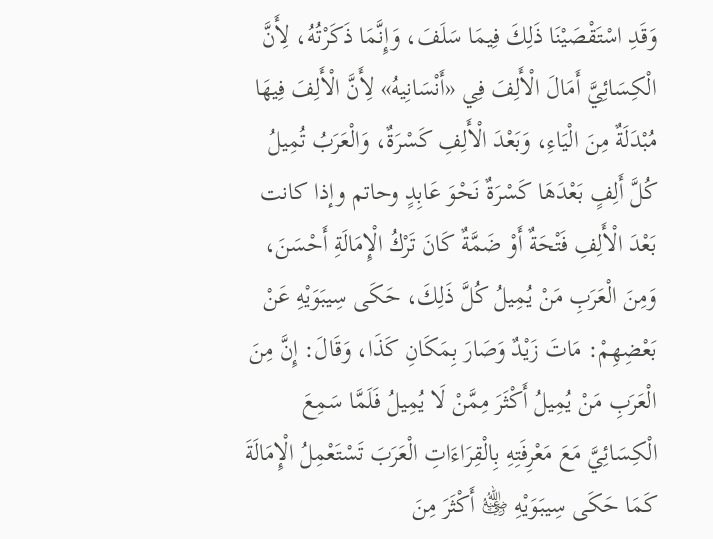وَقَدِ اسْتَقْصَيْنَا ذَلِكَ فِيمَا سَلَفَ، وَإِنَّمَا ذَكَرْتُهُ، لِأَنَّ الْكِسَائِيَّ أَمَالَ الْأَلِفَ فِي «أَنْسَانِيهُ» لِأَنَّ الْأَلِفَ فِيهَا مُبْدَلَةٌ مِنَ الْيَاءِ، وَبَعْدَ الْأَلِفِ كَسْرَةٌ، وَالْعَرَبُ تُمِيلُ كُلَّ أَلِفٍ بَعْدَهَا كَسْرَةٌ نَحْوَ عَابِدٍ وحاتم وإذا كانت بَعْدَ الْأَلِفِ فَتْحَةٌ أَوْ ضَمَّةٌ كَانَ تَرْكُ الْإِمَالَةِ أَحْسَنَ، وَمِنَ الْعَرَبِ مَنْ يُمِيلُ كُلَّ ذَلِكَ، حَكَى سِيبَوَيْهِ عَنْ بَعْضِهِمْ: مَاتَ زَيْدٌ وَصَارَ بِمَكَانِ كَذَا، وَقَالَ: إِنَّ مِنَ الْعَرَبِ مَنْ يُمِيلُ أَكْثَرَ مِمَّنْ لَا يُمِيلُ فَلَمَّا سَمِعَ الْكِسَائِيَّ مَعَ مَعْرِفَتِهِ بِالْقِرَاءَاتِ الْعَرَبَ تَسْتَعْمِلُ الْإِمَالَةَ كَمَا حَكَى سِيبَوَيْهِ ﵁ أَكْثَرَ مِنَ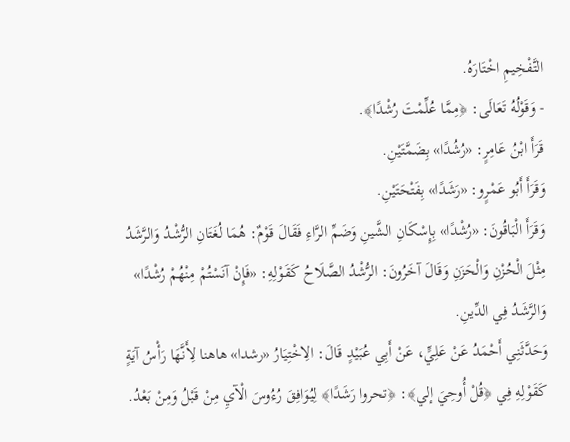التَّفْخِيمِ اخْتَارَهُ.
- وَقَوْلُهُ تَعَالَى: ﴿مِمَّا عُلِّمْتَ رُشْدًا﴾.
قَرَأَ ابْنُ عَامِرٍ: «رُشُدًا» بِضَمَّتَيْنِ.
وَقَرَأَ أَبُو عَمْرٍو: «رَشَدًا» بِفَتْحَتَيْنِ.
وَقَرَأَ الْبَاقُونَ: «رُشْدًا» بِإِسْكَانِ الشَّينِ وَضَمِّ الرَّاءِ فَقَالَ قَوْمٌ: هُمَا لُغَتَانِ الرُّشْدُ وَالرَّشَدُ مِثْلَ الْحُزْنِ وَالْحَزَنِ وَقَالَ آخَرُونَ: الرُّشْدُ الصَّلَاحُ كَقَوْلِهِ: «فَإِنْ آنَسْتُمْ مِنْهُمْ رُشْدًا» وَالرَّشَدُ فِي الدِّينِ.
وَحَدَّثَنِي أَحْمَدُ عَنْ عَلِيٍّ، عَنْ أَبِي عُبَيْدٍ قَالَ: الِاخْتِيَارُ «رشدا» هاهنا لِأَنَّهَا رَأْسُ آيَةٍ كَقَوْلِهِ فِي ﴿قُلْ أُوحِيَ إلي﴾: ﴿تحروا رَشَدًا﴾ لِيُوَافِقَ رُءُوسَ الْآيِ مِنْ قَبْلُ وَمِنْ بَعْدُ.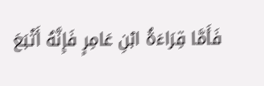فَأَمَّا قِرَاءَةُ ابْنِ عَامِرٍ فَإِنَّهُ أَتْبَعَ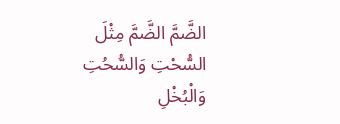الضَّمَّ الضَّمَّ مِثْلَ السُّحْتِ وَالسُّحُتِ وَالْبُخْلِ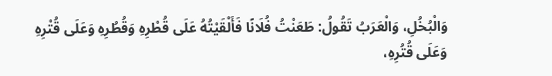وَالْبُخُلِ، وَالْعَرَبُ تَقُولُ: طَعَنْتُ فُلَانًا فَأَلْقَيْتُهُ عَلَى قُطْرِهِ وَقُطُرِهِ وَعَلَى قُتْرِهِ وَعَلَى قُتُرِهِ،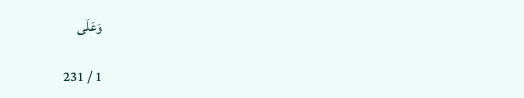وَعَلَى

1 / 231